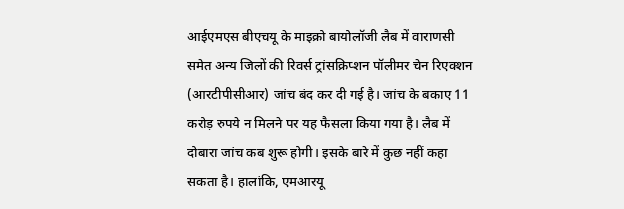आईएमएस बीएचयू के माइक्रो बायोलॉजी लैब में वाराणसी समेत अन्य जिलों की रिवर्स ट्रांसक्रिप्शन पॉलीमर चेन रिएक्शन (आरटीपीसीआर) जांच बंद कर दी गई है। जांच के बकाए 11 करोड़ रुपये न मिलने पर यह फैसला किया गया है। लैब में दोबारा जांच कब शुरू होगी। इसके बारे में कुछ नहीं कहा सकता है। हालांकि, एमआरयू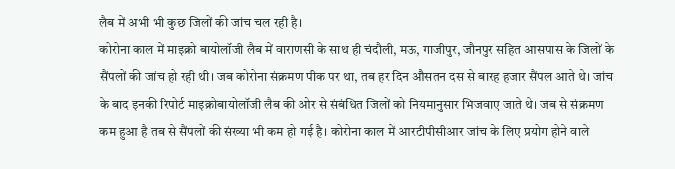लैब में अभी भी कुछ जिलों की जांच चल रही है।
कोरोना काल में माइक्रो बायोलॉजी लैब में वाराणसी के साथ ही चंदौली, मऊ, गाजीपुर, जौनपुर सहित आसपास के जिलों के सैंपलों की जांच हो रही थी। जब कोरोना संक्रमण पीक पर था, तब हर दिन औसतन दस से बारह हजार सैंपल आते थे। जांच के बाद इनकी रिपोर्ट माइक्रोबायोलॉजी लैब की ओर से संबंधित जिलों को नियमानुसार भिजवाए जाते थे। जब से संक्रमण कम हुआ है तब से सैंपलों की संख्या भी कम हो गई है। कोरोना काल में आरटीपीसीआर जांच के लिए प्रयोग होने वाले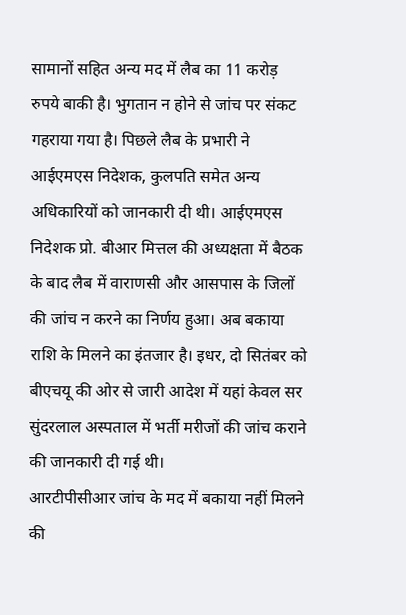सामानों सहित अन्य मद में लैब का 11 करोड़ रुपये बाकी है। भुगतान न होने से जांच पर संकट गहराया गया है। पिछले लैब के प्रभारी ने आईएमएस निदेशक, कुलपति समेत अन्य अधिकारियों को जानकारी दी थी। आईएमएस निदेशक प्रो. बीआर मित्तल की अध्यक्षता में बैठक के बाद लैब में वाराणसी और आसपास के जिलों की जांच न करने का निर्णय हुआ। अब बकाया राशि के मिलने का इंतजार है। इधर, दो सितंबर को बीएचयू की ओर से जारी आदेश में यहां केवल सर सुंदरलाल अस्पताल में भर्ती मरीजों की जांच कराने की जानकारी दी गई थी।
आरटीपीसीआर जांच के मद में बकाया नहीं मिलने की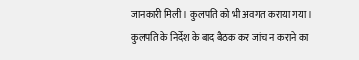जानकारी मिली। कुलपति को भी अवगत कराया गया। कुलपति के निर्देश के बाद बैठक कर जांच न कराने का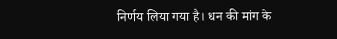निर्णय लिया गया है। धन की मांग के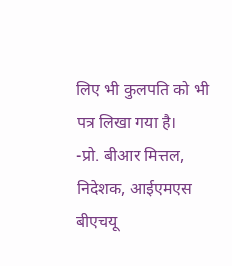लिए भी कुलपति को भी पत्र लिखा गया है।
-प्रो. बीआर मित्तल, निदेशक, आईएमएस बीएचयू